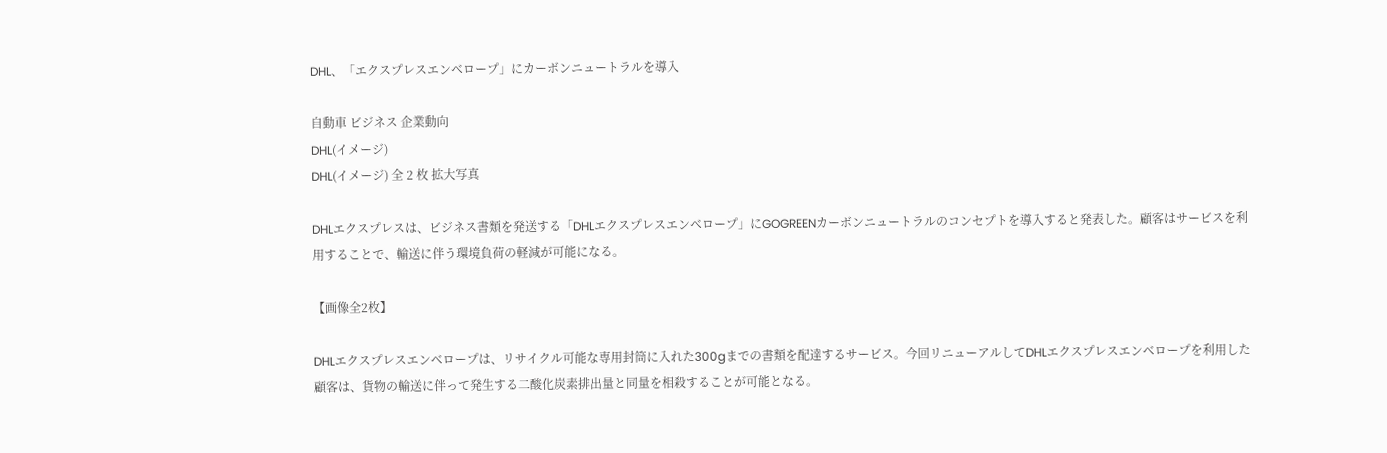DHL、「エクスプレスエンベロープ」にカーボンニュートラルを導入

自動車 ビジネス 企業動向
DHL(イメージ)
DHL(イメージ) 全 2 枚 拡大写真

DHLエクスプレスは、ビジネス書類を発送する「DHLエクスプレスエンベロープ」にGOGREENカーボンニュートラルのコンセプトを導入すると発表した。顧客はサービスを利用することで、輸送に伴う環境負荷の軽減が可能になる。

【画像全2枚】

DHLエクスプレスエンベロープは、リサイクル可能な専用封筒に入れた300gまでの書類を配達するサービス。今回リニューアルしてDHLエクスプレスエンベロープを利用した顧客は、貨物の輸送に伴って発生する二酸化炭素排出量と同量を相殺することが可能となる。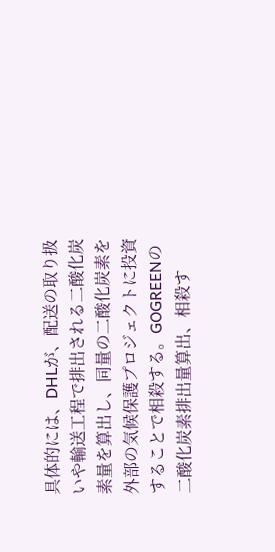具体的には、DHLが、配送の取り扱いや輸送工程で排出される二酸化炭素量を算出し、同量の二酸化炭素を外部の気候保護プロジェクトに投資することで相殺する。GOGREENの二酸化炭素排出量算出、相殺す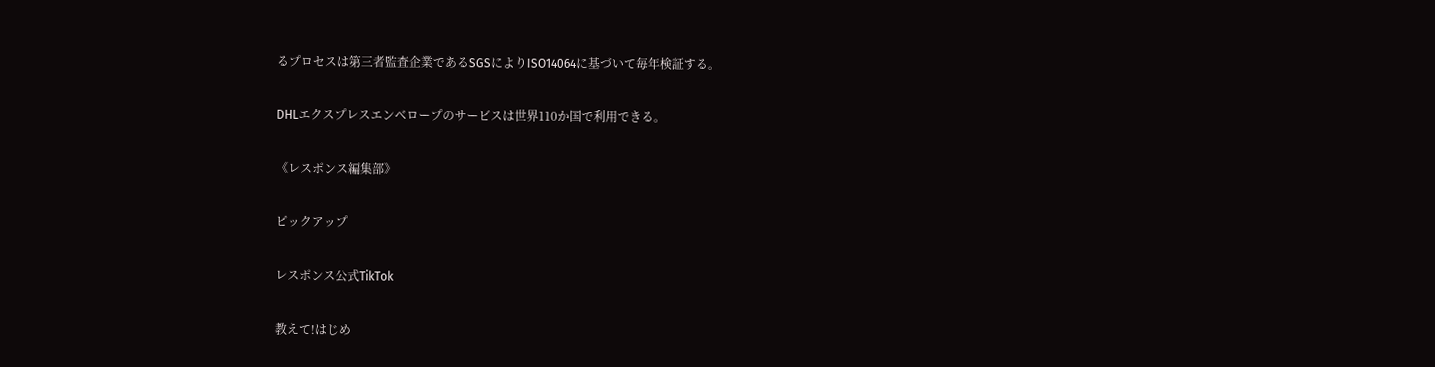るプロセスは第三者監査企業であるSGSによりISO14064に基づいて毎年検証する。

DHLエクスプレスエンベロープのサービスは世界110か国で利用できる。

《レスポンス編集部》

ピックアップ

レスポンス公式TikTok

教えて!はじめ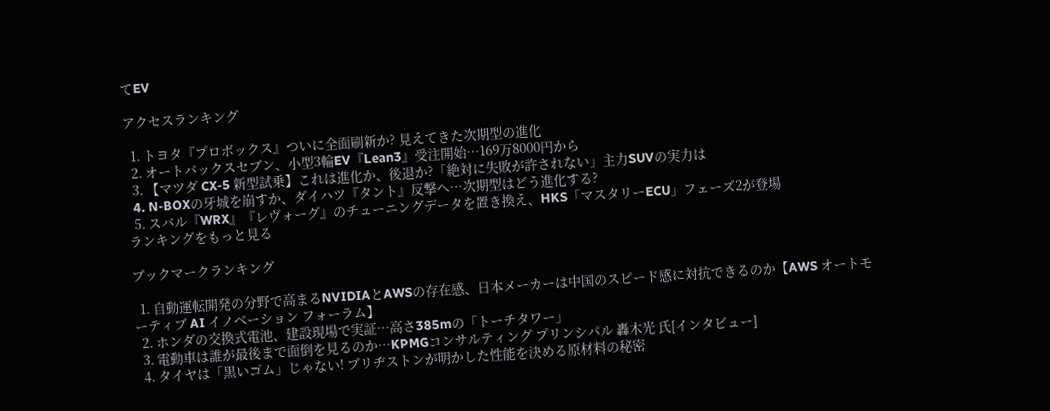てEV

アクセスランキング

  1. トヨタ『プロボックス』ついに全面刷新か? 見えてきた次期型の進化
  2. オートバックスセブン、小型3輪EV『Lean3』受注開始…169万8000円から
  3. 【マツダ CX-5 新型試乗】これは進化か、後退か?「絶対に失敗が許されない」主力SUVの実力は
  4. N-BOXの牙城を崩すか、ダイハツ『タント』反撃へ…次期型はどう進化する?
  5. スバル『WRX』『レヴォーグ』のチューニングデータを置き換え、HKS「マスタリーECU」フェーズ2が登場
ランキングをもっと見る

ブックマークランキング

  1. 自動運転開発の分野で高まるNVIDIAとAWSの存在感、日本メーカーは中国のスピード感に対抗できるのか【AWS オートモーティブ AI イノベーション フォーラム】
  2. ホンダの交換式電池、建設現場で実証…高さ385mの「トーチタワー」
  3. 電動車は誰が最後まで面倒を見るのか…KPMGコンサルティング プリンシパル 轟木光 氏[インタビュー]
  4. タイヤは「黒いゴム」じゃない! ブリヂストンが明かした性能を決める原材料の秘密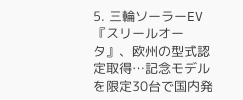5. 三輪ソーラーEV『スリールオータ』、欧州の型式認定取得…記念モデルを限定30台で国内発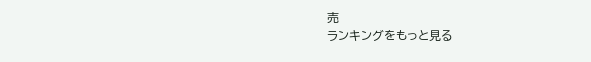売
ランキングをもっと見る